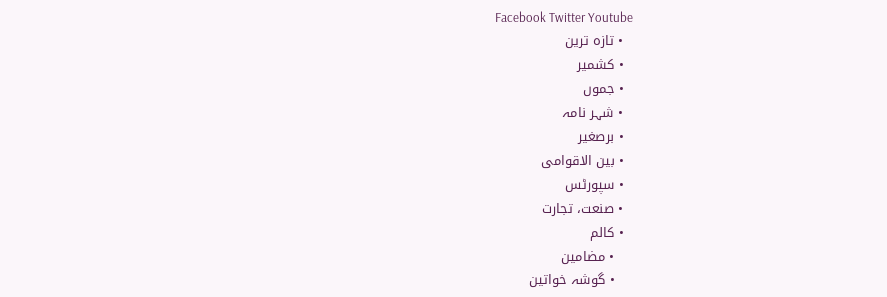Facebook Twitter Youtube
  • تازہ ترین
  • کشمیر
  • جموں
  • شہر نامہ
  • برصغیر
  • بین الاقوامی
  • سپورٹس
  • صنعت، تجارت
  • کالم
    • مضامین
    • گوشہ خواتین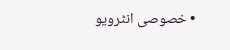• خصوصی انٹرویو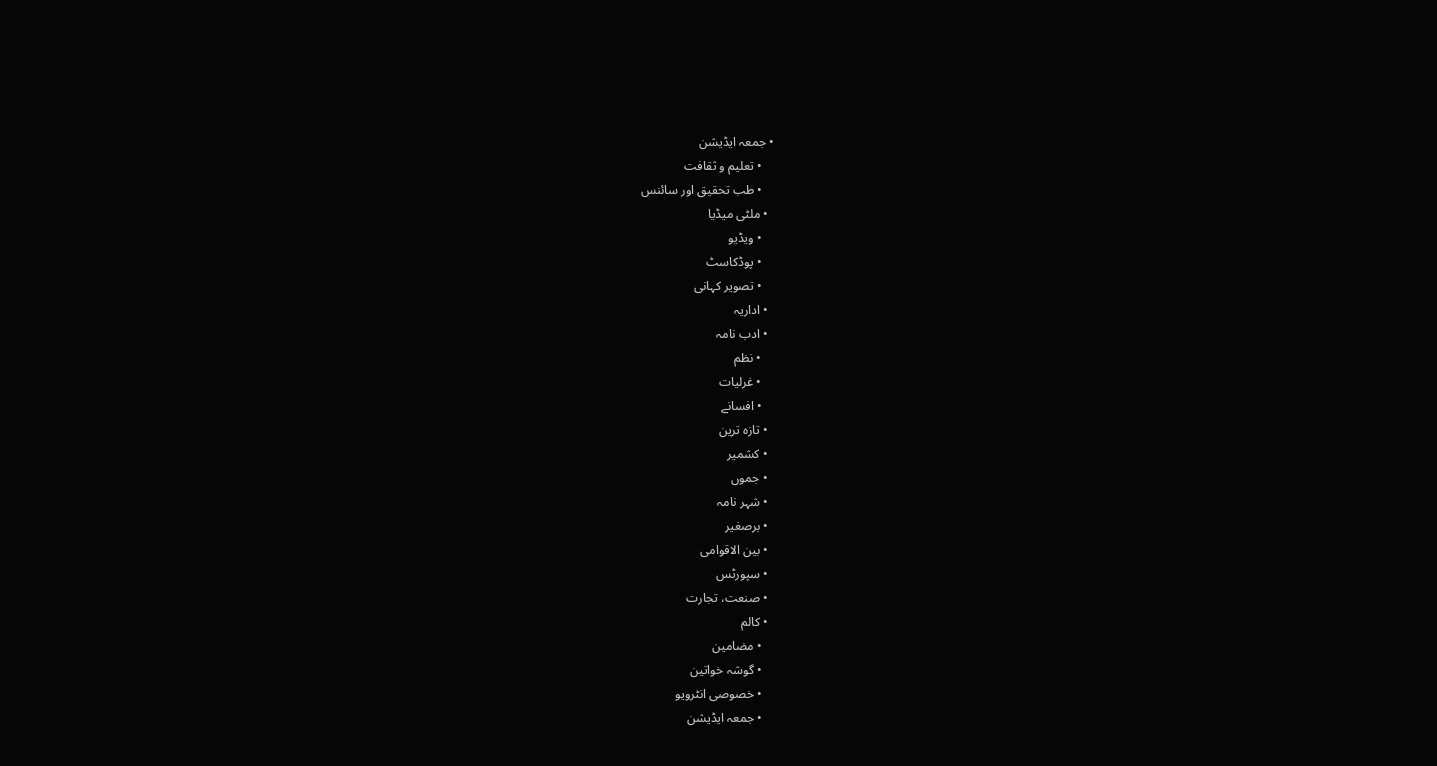• جمعہ ایڈیشن
    • تعلیم و ثقافت
    • طب تحقیق اور سائنس
  • ملٹی میڈیا
    • ویڈیو
    • پوڈکاسٹ
    • تصویر کہانی
  • اداریہ
  • ادب نامہ
    • نظم
    • غرلیات
    • افسانے
  • تازہ ترین
  • کشمیر
  • جموں
  • شہر نامہ
  • برصغیر
  • بین الاقوامی
  • سپورٹس
  • صنعت، تجارت
  • کالم
    • مضامین
    • گوشہ خواتین
    • خصوصی انٹرویو
    • جمعہ ایڈیشن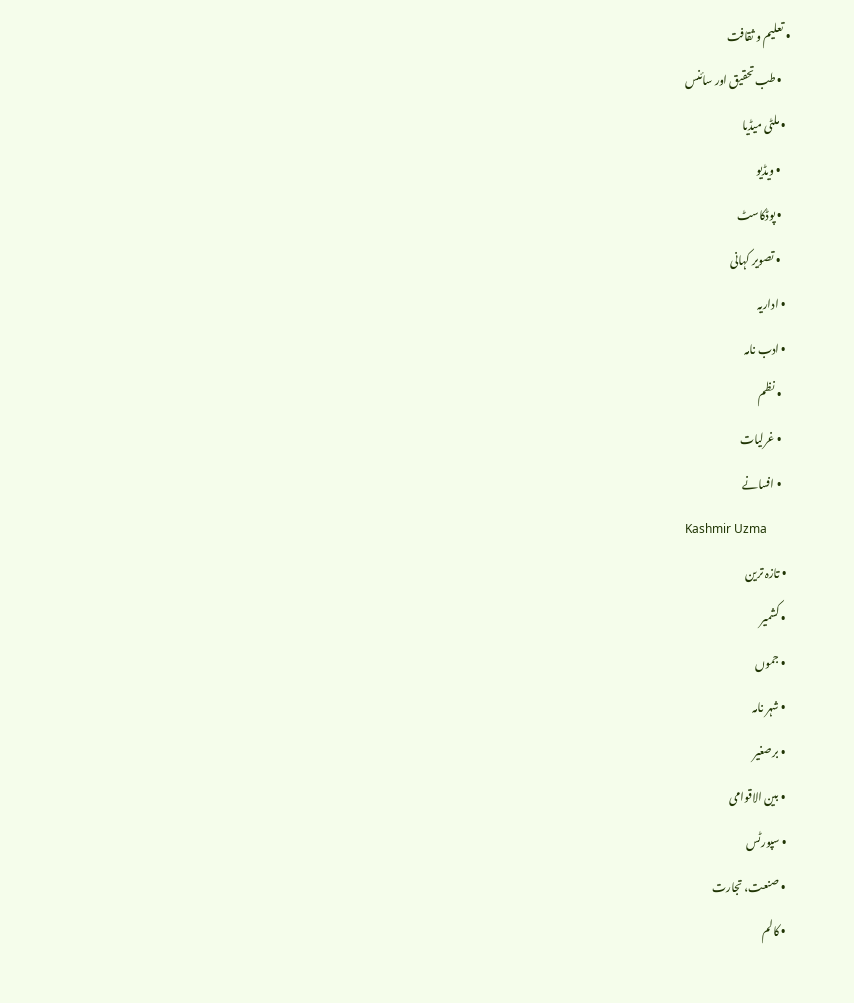• تعلیم و ثقافت
    • طب تحقیق اور سائنس
  • ملٹی میڈیا
    • ویڈیو
    • پوڈکاسٹ
    • تصویر کہانی
  • اداریہ
  • ادب نامہ
    • نظم
    • غرلیات
    • افسانے
Kashmir Uzma
  • تازہ ترین
  • کشمیر
  • جموں
  • شہر نامہ
  • برصغیر
  • بین الاقوامی
  • سپورٹس
  • صنعت، تجارت
  • کالم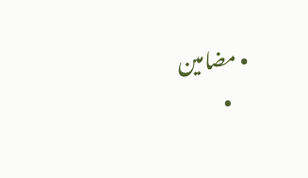• مضامین
    •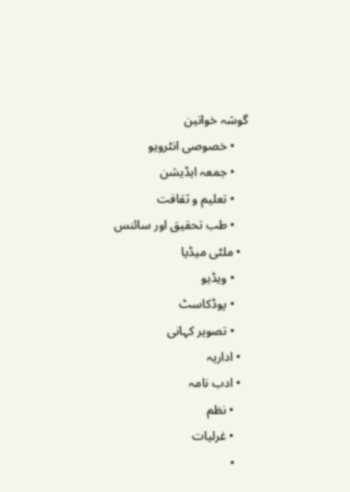گوشہ خواتین
    • خصوصی انٹرویو
    • جمعہ ایڈیشن
    • تعلیم و ثقافت
    • طب تحقیق اور سائنس
  • ملٹی میڈیا
    • ویڈیو
    • پوڈکاسٹ
    • تصویر کہانی
  • اداریہ
  • ادب نامہ
    • نظم
    • غرلیات
    •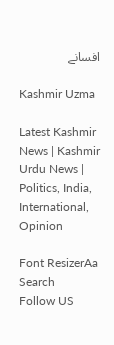افسانے

Kashmir Uzma

Latest Kashmir News | Kashmir Urdu News | Politics, India, International, Opinion

Font ResizerAa
Search
Follow US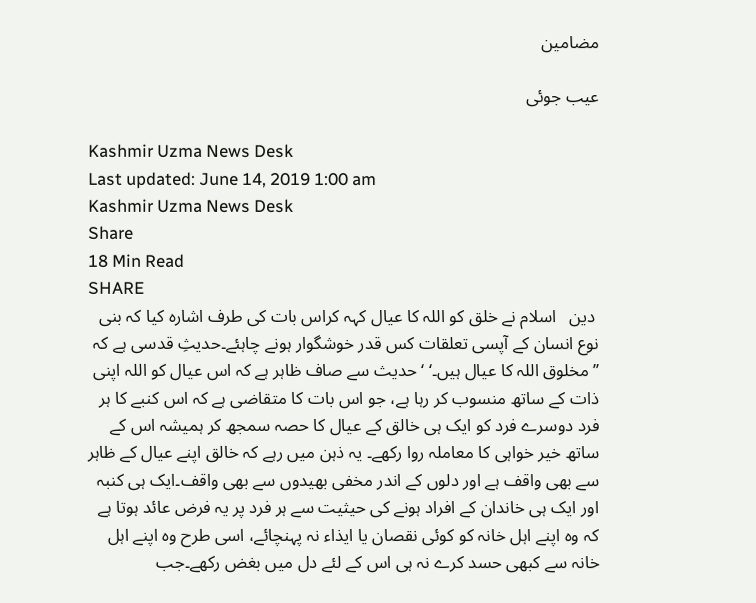مضامین

عیب جوئی

Kashmir Uzma News Desk
Last updated: June 14, 2019 1:00 am
Kashmir Uzma News Desk
Share
18 Min Read
SHARE
 دین   اسلام نے خلق کو اللہ کا عیال کہہ کراس بات کی طرف اشارہ کیا کہ بنی نوع انسان کے آپسی تعلقات کس قدر خوشگوار ہونے چاہئے۔حدیثِ قدسی ہے کہ ’’مخلوق اللہ کا عیال ہیں۔‘ ‘ حدیث سے صاف ظاہر ہے کہ اس عیال کو اللہ اپنی ذات کے ساتھ منسوب کر رہا ہے، جو اس بات کا متقاضی ہے کہ اس کنبے کا ہر فرد دوسرے فرد کو ایک ہی خالق کے عیال کا حصہ سمجھ کر ہمیشہ اس کے ساتھ خیر خواہی کا معاملہ روا رکھے۔ یہ ذہن میں رہے کہ خالق اپنے عیال کے ظاہر سے بھی واقف ہے اور دلوں کے اندر مخفی بھیدوں سے بھی واقف۔ایک ہی کنبہ اور ایک ہی خاندان کے افراد ہونے کی حیثیت سے ہر فرد پر یہ فرض عائد ہوتا ہے کہ وہ اپنے اہل خانہ کو کوئی نقصان یا ایذاء نہ پہنچائے، اسی طرح وہ اپنے اہل خانہ سے کبھی حسد کرے نہ ہی اس کے لئے دل میں بغض رکھے۔جب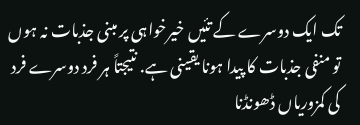تک ایک دوسرے کے تئیں خیرخواہی پر مبنی جذبات نہ ہوں تو منفی جذبات کا پیدا ہونا یقینی ہے. نتیجتاً ہر فرد دوسرے فرد کی کمزوریاں ڈھونڈنا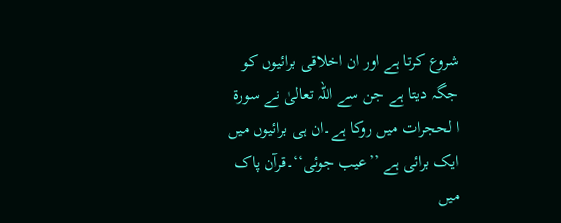شروع کرتا ہے اور ان اخلاقی برائیوں کو جگہ دیتا ہے جن سے اللہ تعالیٰ نے سورۃ ا لحجرات میں روکا ہے۔ان ہی برائیوں میں ایک برائی ہے ’’عیب جوئی‘‘۔قرآن پاک میں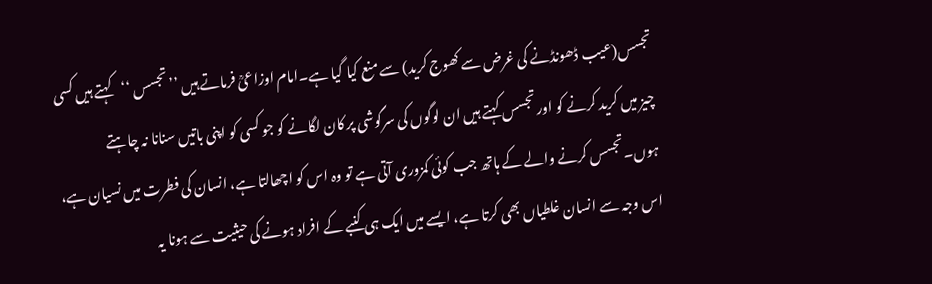تجسس(عیب ڈھونڈنے کی غرض سے کھوج کرید) سے منع کیا گیا ہے۔امام اوزاعیؒ فرماتے ہیں ’’تجسس ‘‘کہتے ہیں کسی چیز میں کرید کرنے کو اور تجسس کہتے ہیں ان لوگوں کی سرگوشی پر کان لگانے کو جو کسی کو اپنی باتیں سنانا نہ چاہتے ہوں۔تجسس کرنے والے کے ہاتھ جب کوئی کمزوری آتی ہے تو وہ اس کو اچھالتا ہے، انسان کی فطرت میں نسیان ہے، اس وجہ سے انسان غلطیاں بھی کرتا ہے، ایسے میں ایک ہی کنبے کے افراد ہونے کی حیثیت سے ہونا یہ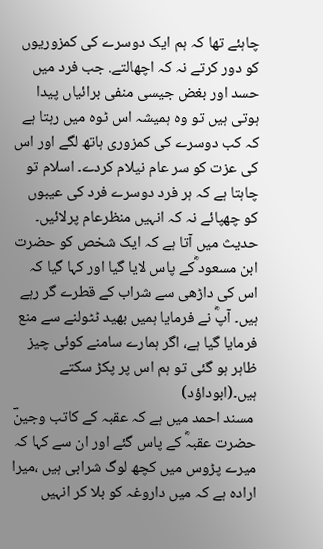چاہئے تھا کہ ہم ایک دوسرے کی کمزوریوں کو دور کرتے نہ کہ اچھالتے. جب فرد میں حسد اور بغض جیسی منفی برائیاں پیدا ہوتی ہیں تو وہ ہمیشہ اس ٹوہ میں رہتا ہے کہ کب دوسرے کی کمزوری ہاتھ لگے اور اس کی عزت کو سر عام نیلام کردے۔ اسلام تو چاہتا ہے کہ ہر فرد دوسرے فرد کی عیبوں کو چھپائے نہ کہ انہیں منظرعام پرلائیں۔ حدیث میں آتا ہے کہ ایک شخص کو حضرت ابن مسعود ؓکے پاس لایا گیا اور کہا گیا کہ اس کی داڑھی سے شراب کے قطرے گر رہے ہیں۔ آپؓ نے فرمایا ہمیں بھید ٹٹولنے سے منع فرمایا گیا ہے، اگر ہمارے سامنے کوئی چیز ظاہر ہو گئی تو ہم اس پر پکڑ سکتے ہیں۔(ابوداؤد)
 مسند احمد میں ہے کہ عقبہ کے کاتب وجینؔ حضرت عقبہؓ کے پاس گئے اور ان سے کہا کہ میرے پڑوس میں کچھ لوگ شرابی ہیں ،میرا ارادہ ہے کہ میں داروغہ کو بلا کر انہیں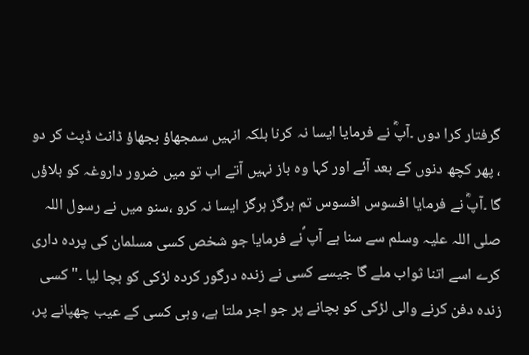گرفتار کرا دوں ۔آپؓ نے فرمایا ایسا نہ کرنا بلکہ انہیں سمجھاؤ بجھاؤ ڈانٹ ڈپٹ کر دو ، پھر کچھ دنوں کے بعد آئے اور کہا وہ باز نہیں آتے اب تو میں ضرور داروغہ کو بلاؤں گا ۔آپؓ نے فرمایا افسوس افسوس تم ہرگز ہرگز ایسا نہ کرو ،سنو میں نے رسول اللہ صلی اللہ علیہ وسلم سے سنا ہے آپ ؐنے فرمایا جو شخص کسی مسلمان کی پردہ داری کرے اسے اتنا ثواب ملے گا جیسے کسی نے زندہ درگور کردہ لڑکی کو بچا لیا ۔" کسی زندہ دفن کرنے والی لڑکی کو بچانے پر جو اجر ملتا ہے، وہی کسی کے عیب چھپانے پر،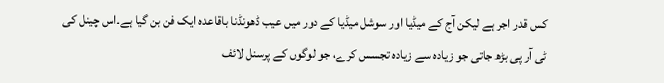کس قدر اجر ہے لیکن آج کے میڈیا اور سوشل میڈیا کے دور میں عیب ڈھونڈنا باقاعدہ ایک فن بن گیا ہے۔اس چینل کی ٹی آر پی بڑھ جاتی جو زیادہ سے زیادہ تجسس کرے، جو لوگوں کے پرسنل لائف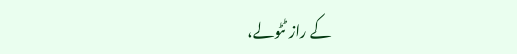کے راز ٹٹولے،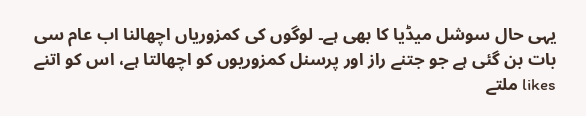یہی حال سوشل میڈیا کا بھی ہے۔ لوگوں کی کمزوریاں اچھالنا اب عام سی بات بن گئی ہے جو جتنے راز اور پرسنل کمزوریوں کو اچھالتا ہے، اس کو اتنے likes ملتے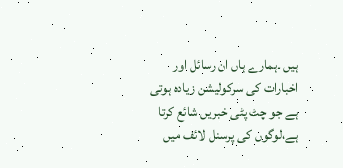ہیں ۔ہمارے ہاں ان رسائل اور اخبارات کی سرکولیشن زیادہ ہوتی ہے جو چٹ پٹی خبریں شائع کرتا ہے،لوگوں کی پرسنل لائف میں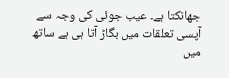جھانکتا ہے۔ عیب جوئی کی وجہ سے آپسی تعلقات میں بگاڑ آتا ہی ہے ساتھ میں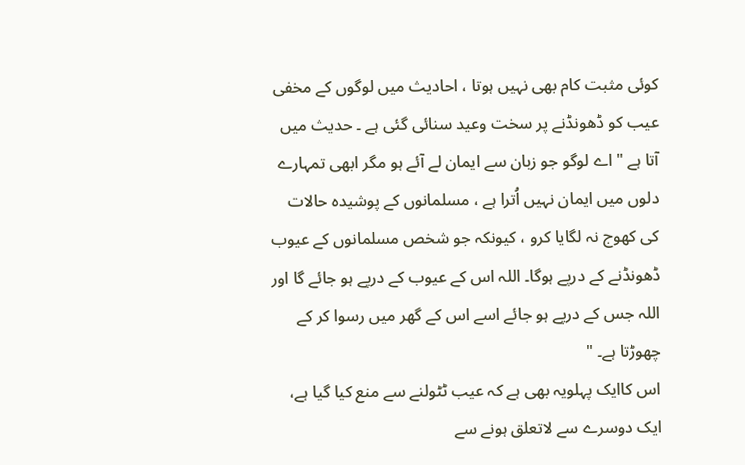کوئی مثبت کام بھی نہیں ہوتا ، احادیث میں لوگوں کے مخفی عیب کو ڈھونڈنے پر سخت وعید سنائی گئی ہے ۔ حدیث میں آتا ہے " اے لوگو جو زبان سے ایمان لے آئے ہو مگر ابھی تمہارے دلوں میں ایمان نہیں اُترا ہے ، مسلمانوں کے پوشیدہ حالات کی کھوج نہ لگایا کرو ، کیونکہ جو شخص مسلمانوں کے عیوب ڈھونڈنے کے درپے ہوگا۔ اللہ اس کے عیوب کے درپے ہو جائے گا اور اللہ جس کے درپے ہو جائے اسے اس کے گھر میں رسوا کر کے چھوڑتا ہے۔ "
اس کاایک پہلویہ بھی ہے کہ عیب ٹٹولنے سے منع کیا گیا ہے، ایک دوسرے سے لاتعلق ہونے سے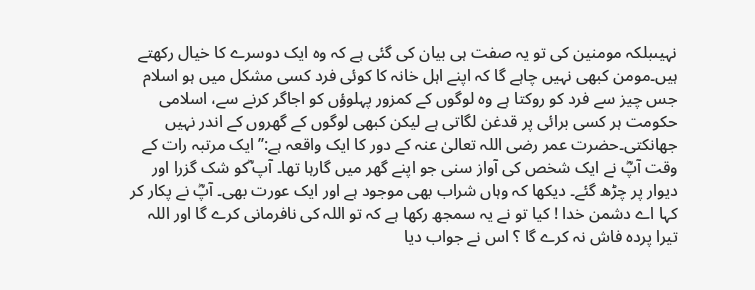نہیںبلکہ مومنین کی تو یہ صفت ہی بیان کی گئی ہے کہ وہ ایک دوسرے کا خیال رکھتے ہیں۔مومن کبھی نہیں چاہے گا کہ اپنے اہل خانہ کا کوئی فرد کسی مشکل میں ہو اسلام جس چیز سے فرد کو روکتا ہے وہ لوگوں کے کمزور پہلوؤں کو اجاگر کرنے سے، اسلامی حکومت ہر کسی برائی پر قدغن لگاتی ہے لیکن کبھی لوگوں کے گھروں کے اندر نہیں جھانکتی۔حضرت عمر رضی اللہ تعالیٰ عنہ کے دور کا ایک واقعہ ہے:’’ایک مرتبہ رات کے وقت آپؓ نے ایک شخص کی آواز سنی جو اپنے گھر میں گارہا تھا۔ آپ ؓکو شک گزرا اور دیوار پر چڑھ گئے۔ دیکھا کہ وہاں شراب بھی موجود ہے اور ایک عورت بھی۔ آپؓ نے پکار کر کہا اے دشمن خدا ! کیا تو نے یہ سمجھ رکھا ہے کہ تو اللہ کی نافرمانی کرے گا اور اللہ تیرا پردہ فاش نہ کرے گا ؟ اس نے جواب دیا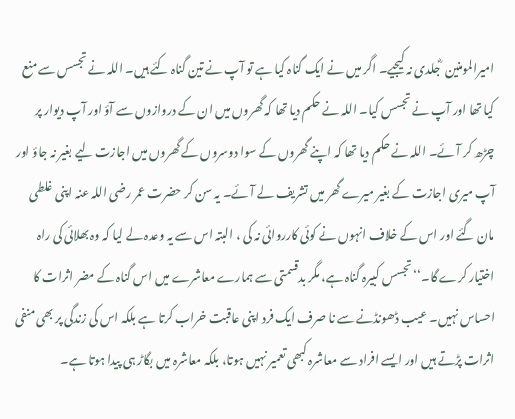امیرالمومنین  ؓجلدی نہ کیجیے۔ اگر میں نے ایک گناہ کیا ہے تو آپ نے تین گناہ کئے ہیں۔ اللہ نے تجسس سے منع کیا تھا اور آپ نے تجسس کیا۔ اللہ نے حکم دیا تھا کہ گھروں میں ان کے دروازوں سے آؤ اور آپ دیوار پر چڑھ کر آئے۔ اللہ نے حکم دیا تھا کہ اپنے گھروں کے سوا دوسروں کے گھروں میں اجازت لیے بغیر نہ جاؤ اور آپ میری اجازت کے بغیر میرے گھر میں تشریف لے آئے۔ یہ سن کر حضرت عمر رضی اللہ عنہ اپنی غلطی مان گئے اور اس کے خلاف انہوں نے کوئی کارروائی نہ کی ، البتہ اس سے یہ وعدہ لے لیا کہ وہ بھلائی کی راہ اختیار کرے گا۔‘‘تجسس کبیرہ گناہ ہے، مگر بدقسمتی سے ہمارے معاشرے میں اس گناہ کے مضر اثرات کا احساس نہیں۔ عیب ڈھونڈنے سے نا صرف ایک فرد اپنی عاقبت خراب کرتا ہے بلکہ اس کی زندگی پر بھی منفی اثرات پڑتے ہیں اور ایسے افراد سے معاشرہ کبھی تعمیر نہیں ہوتا، بلکہ معاشرہ میں بگاڑ ہی پیدا ہوتا ہے۔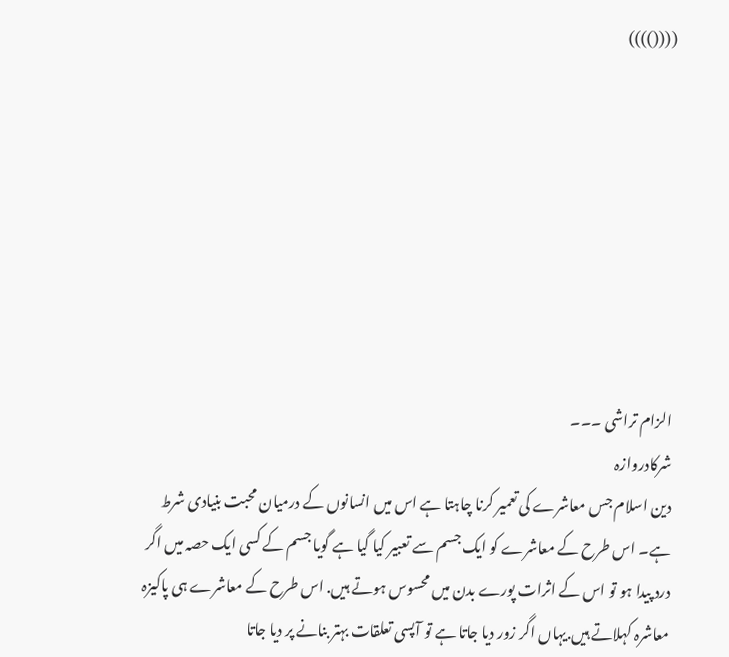(((())))








الزام تراشی ۔۔۔
شرکادروازہ
دین اسلام جس معاشرے کی تعمیر کرنا چاہتا ہے اس میں انسانوں کے درمیان محبت بنیادی شرط ہے۔ اس طرح کے معاشرے کو ایک جسم سے تعبیر کیا گیا ہے گویا جسم کے کسی ایک حصہ میں اگر درد پیدا ہو تو اس کے اثرات پورے بدن میں محسوس ہوتے ہیں. اس طرح کے معاشرے ہی پاکیزہ معاشرہ کہلاتے ہیں.یہاں اگر زور دیا جاتا ہے تو آپسی تعلقات بہتر بنانے پر دیا جاتا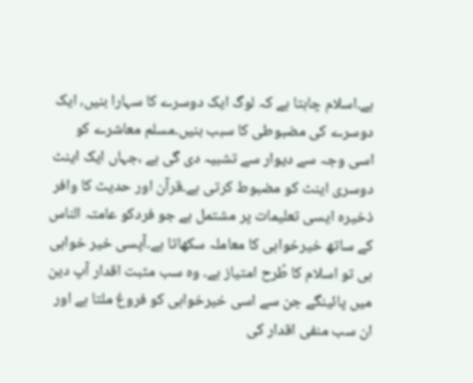ہے۔اسلام چاہتا ہے کہ لوگ ایک دوسرے کا سہارا بنیں، ایک دوسرے کی مضبوطی کا سبب بنیں۔مسلم معاشرے کو اسی وجہ سے دیوار سے تشبیہ دی گی ہے ،جہاں ایک اینٹ دوسری اینٹ کو مضبوط کرتی ہے۔قرآن اور حدیث کا وافر ذخیرہ ایسی تعلیمات پر مشتمل ہے جو فردکو عامتہ الناس کے ساتھ خیرخواہی کا معاملہ سکھاتا ہے۔آپسی خیر خواہی ہی تو اسلام کا طُرح امتیاز ہے۔ وہ سب مثبت اقدار آپ دین میں پائینگے جن سے اسی خیرخواہی کو فروغ ملتا ہے اور ان سب منفی اقدار کی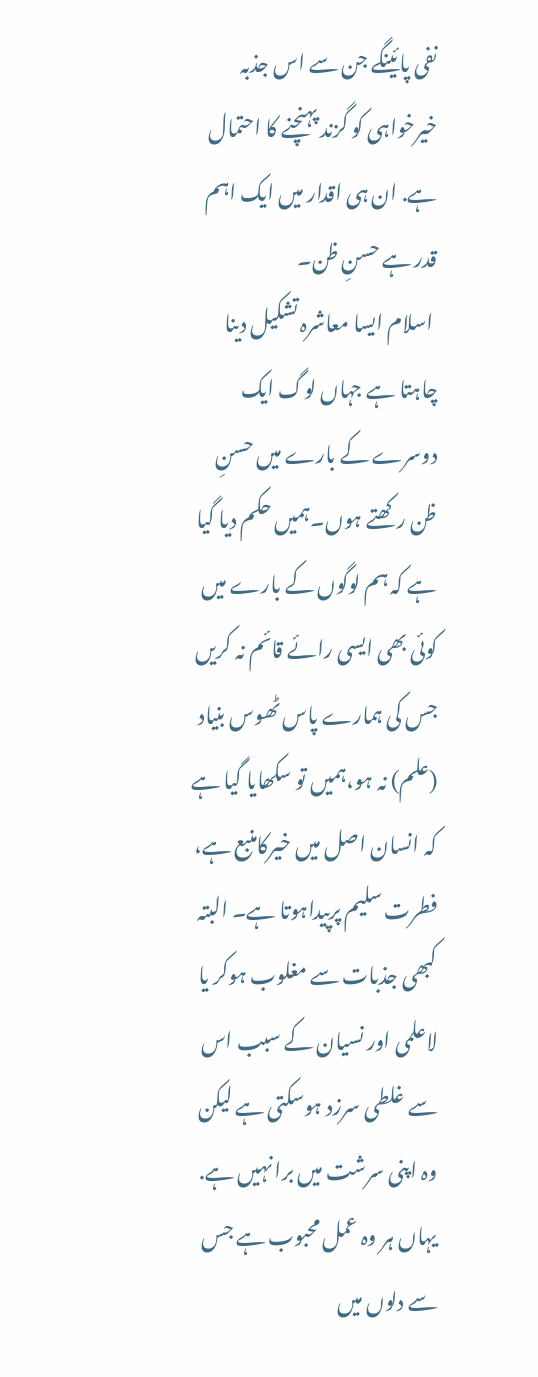نفی پائینگے جن سے اس جذبہ خیرخواہی کو گزند پہنچنے کا احتمال ہے. ان ہی اقدار میں ایک اہم قدر ہے حسنِ ظن۔
 اسلام ایسا معاشرہ تشکیل دینا چاہتا ہے جہاں لوگ ایک دوسرے کے بارے میں حسنِ ظن رکھتے ہوں۔ہمیں حکم دیا گیا ہے کہ ہم لوگوں کے بارے میں کوئی بھی ایسی رائے قائم نہ کریں جس کی ہمارے پاس ٹھوس بنیاد (علم) نہ ہو،ہمیں تو سکھایا گیا ہے کہ انسان اصل میں خیرکامنبع ہے، فطرت سلیم پرپیداہوتا ہے۔ البتہ کبھی جذبات سے مغلوب ہوکر یا لاعلمی اور نسیان کے سبب اس سے غلطی سرزد ہوسکتی ہے لیکن وہ اپنی سرشت میں برا نہیں ہے. یہاں ہر وہ عمل محبوب ہے جس سے دلوں میں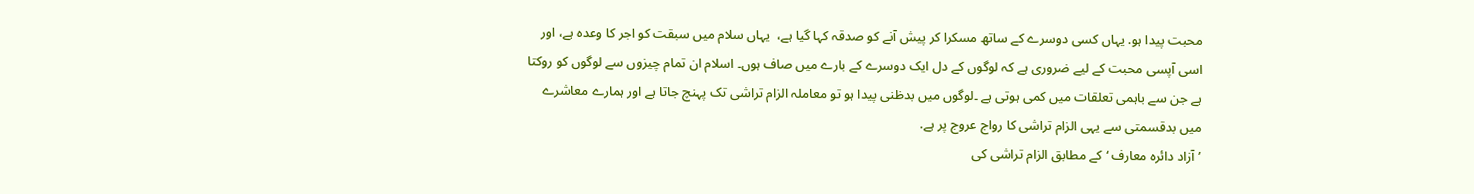محبت پیدا ہو. یہاں کسی دوسرے کے ساتھ مسکرا کر پیش آنے کو صدقہ کہا گیا ہے،  یہاں سلام میں سبقت کو اجر کا وعدہ ہے، اور اسی آپسی محبت کے لیے ضروری ہے کہ لوگوں کے دل ایک دوسرے کے بارے میں صاف ہوں۔ اسلام ان تمام چیزوں سے لوگوں کو روکتا ہے جن سے باہمی تعلقات میں کمی ہوتی ہے ۔لوگوں میں بدظنی پیدا ہو تو معاملہ الزام تراشی تک پہنچ جاتا ہے اور ہمارے معاشرے میں بدقسمتی سے یہی الزام تراشی کا رواج عروج پر ہے.
’آزاد دائرہ معارف ‘کے مطابق الزام تراشی کی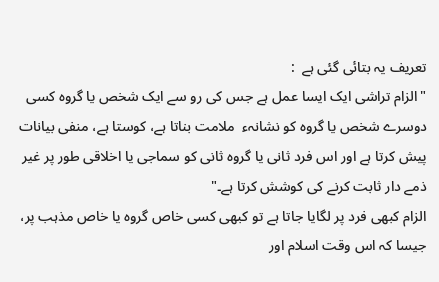تعریف یہ بتائی گئی ہے  :
"الزام تراشی ایک ایسا عمل ہے جس کی رو سے ایک شخص یا گروہ کسی دوسرے شخص یا گروہ کو نشانہء  ملامت بناتا ہے، کوستا ہے، منفی بیانات پیش کرتا ہے اور اس فرد ثانی یا گروہ ثانی کو سماجی یا اخلاقی طور پر غیر ذمے دار ثابت کرنے کی کوشش کرتا ہے۔"
الزام کبھی فرد پر لگایا جاتا ہے تو کبھی کسی خاص گروہ یا خاص مذہب پر، جیسا کہ اس وقت اسلام اور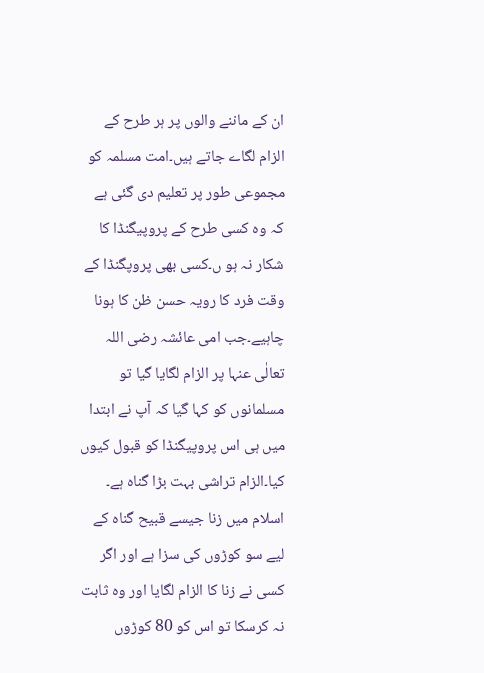ان کے ماننے والوں پر ہر طرح کے الزام لگاے جاتے ہیں۔امت مسلمہ کو مجموعی طور پر تعلیم دی گئی ہے کہ وہ کسی طرح کے پروپیگنڈا کا شکار نہ ہو ں۔کسی بھی پروپگنڈا کے وقت فرد کا رویہ حسن ظن کا ہونا چاہیے۔جب امی عائشہ رضی اللہ تعالٰی عنہا پر الزام لگایا گیا تو مسلمانوں کو کہا گیا کہ آپ نے ابتدا میں ہی اس پروپیگنڈا کو قبول کیوں کیا۔الزام تراشی بہت بڑا گناہ ہے۔ اسلام میں زنا جیسے قبیح گناہ کے لیے سو کوڑوں کی سزا ہے اور اگر کسی نے زنا کا الزام لگایا اور وہ ثابت نہ کرسکا تو اس کو 80 کوڑوں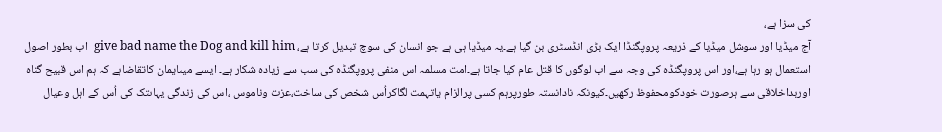کی سزا ہے،
آج میڈیا اور سوشل میڈیا کے ذریعہ پروپگنڈا ایک بڑی انڈسٹری بن گیا ہے۔یہ میڈیا ہی ہے جو انسان کی سوچ تبدیل کرتا ہے، give bad name the Dog and kill him  اب بطور اصول استعمال ہو رہا ہے،اور اس پروپگنڈہ کی وجہ سے اب لوگوں کا قتل عام کیا جاتا ہے۔امت مسلمہ اس منفی پروپگنڈہ کی سب سے زیادہ شکار ہے۔ ایسے میںایمان کاتقاضاہے کہ ہم اس قبیح گناہ اوربداخلاقی سے ہرصورت خودکومحفوظ رکھیں۔کیونکہ نادانستہ طورپرہم کسی پرالزام یاتہمت لگاکراُس شخص کی ساخت،عزت وناموس ،اس کی زندگی یہاںتک کی اُس کے اہل وعیال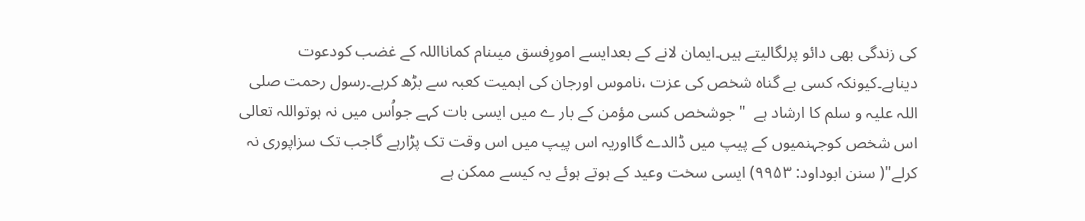کی زندگی بھی دائو پرلگالیتے ہیں۔ایمان لانے کے بعدایسے امورِفسق میںنام کمانااللہ کے غضب کودعوت دیناہے۔کیونکہ کسی بے گناہ شخص کی عزت ،ناموس اورجان کی اہمیت کعبہ سے بڑھ کرہے۔رسول رحمت صلی اللہ علیہ و سلم کا ارشاد ہے  "جوشخص کسی مؤمن کے بار ے میں ایسی بات کہے جواُس میں نہ ہوتواللہ تعالی اس شخص کوجہنمیوں کے پیپ میں ڈالدے گااوریہ اس پیپ میں اس وقت تک پڑارہے گاجب تک سزاپوری نہ کرلے"( سنن ابوداود: ۹۹۵۳) ایسی سخت وعید کے ہوتے ہوئے یہ کیسے ممکن ہے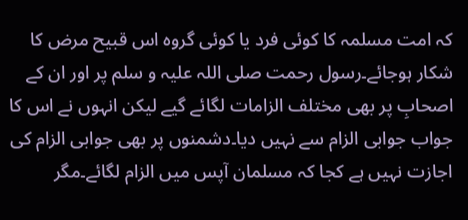کہ امت مسلمہ کا کوئی فرد یا کوئی گروہ اس قبیح مرض کا شکار ہوجائے۔رسول رحمت صلی اللہ علیہ و سلم پر اور ان کے اصحابِ پر بھی مختلف الزامات لگائے گیے لیکن انہوں نے اس کا جواب جوابی الزام سے نہیں دیا۔دشمنوں پر بھی جوابی الزام کی اجازت نہیں ہے کجا کہ مسلمان آپس میں الزام لگائے۔مگر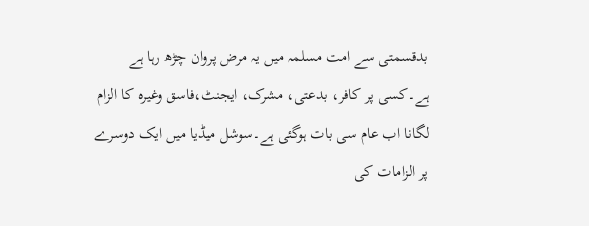بدقسمتی سے امت مسلمہ میں یہ مرض پروان چڑھ رہا ہے ہے۔کسی پر کافر، بدعتی، مشرک، ایجنٹ،فاسق وغیرہ کا الزام لگانا اب عام سی بات ہوگئی ہے۔سوشل میڈیا میں ایک دوسرے پر الزامات کی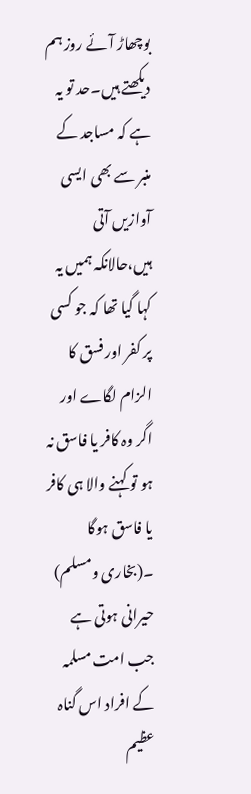بوچھاڑ آئے روز ہم دیکھتے ہیں۔حد تو یہ ہے کہ مساجد کے منبر سے بھی ایسی آوازیں آتی ہیں،حالانکہ ہمیں یہ کہا گیا تھا کہ جو کسی پر کفر اور فسق کا الزام لگاے اور اگر وہ کافر یا فاسق نہ ہو تو کہنے والا ہی کافر یا فاسق ہوگا ۔(بخاری ومسلم)
حیرانی ہوتی ہے جب امت مسلمہ کے افراد اس گناہ عظیم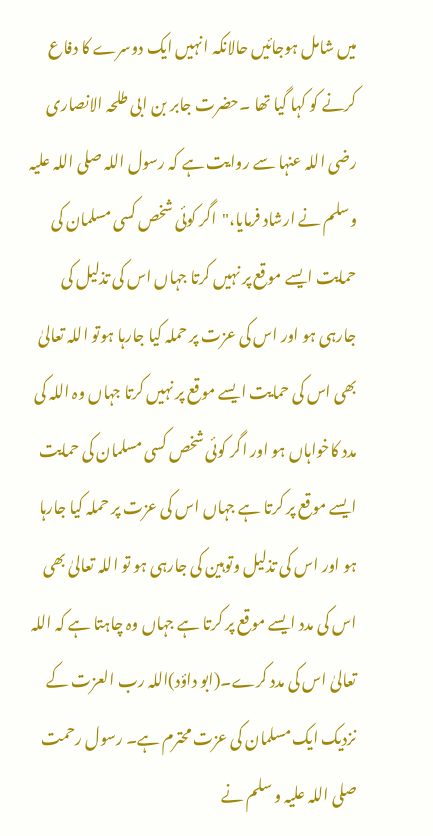میں شامل ہوجائیں حالانکہ انہیں ایک دوسرے کا دفاع کرنے کو کہا گیا تھا ۔حضرت جابر بن ابی طلحہ الانصاری رضی اللہ عنہا سے روایت ہے کہ رسول اللہ صلی اللہ علیہ وسلم نے ارشاد فرمایا،"اگر کوئی شخص کسی مسلمان کی حمایت ایسے موقع پر نہیں کرتا جہاں اس کی تذلیل کی جارہی ہو اور اس کی عزت پر حملہ کیا جارہا ہوتو اللہ تعالیٰ بھی اس کی حمایت ایسے موقع پر نہیں کرتا جہاں وہ اللہ کی مدد کاخواہاں ہو اور اگر کوئی شخص کسی مسلمان کی حمایت ایسے موقع پر کرتا ہے جہاں اس کی عزت پر حملہ کیا جارہا ہو اور اس کی تذلیل وتوہین کی جارہی ہو تو اللہ تعالیٰ بھی اس کی مدد ایسے موقع پر کرتا ہے جہاں وہ چاہتا ہے کہ اللہ تعالیٰ اس کی مدد کرے۔(ابو داؤد)اللہ رب العزت کے نزدیک ایک مسلمان کی عزت محترم ہے۔ رسول رحمت صلی اللہ علیہ و سلم نے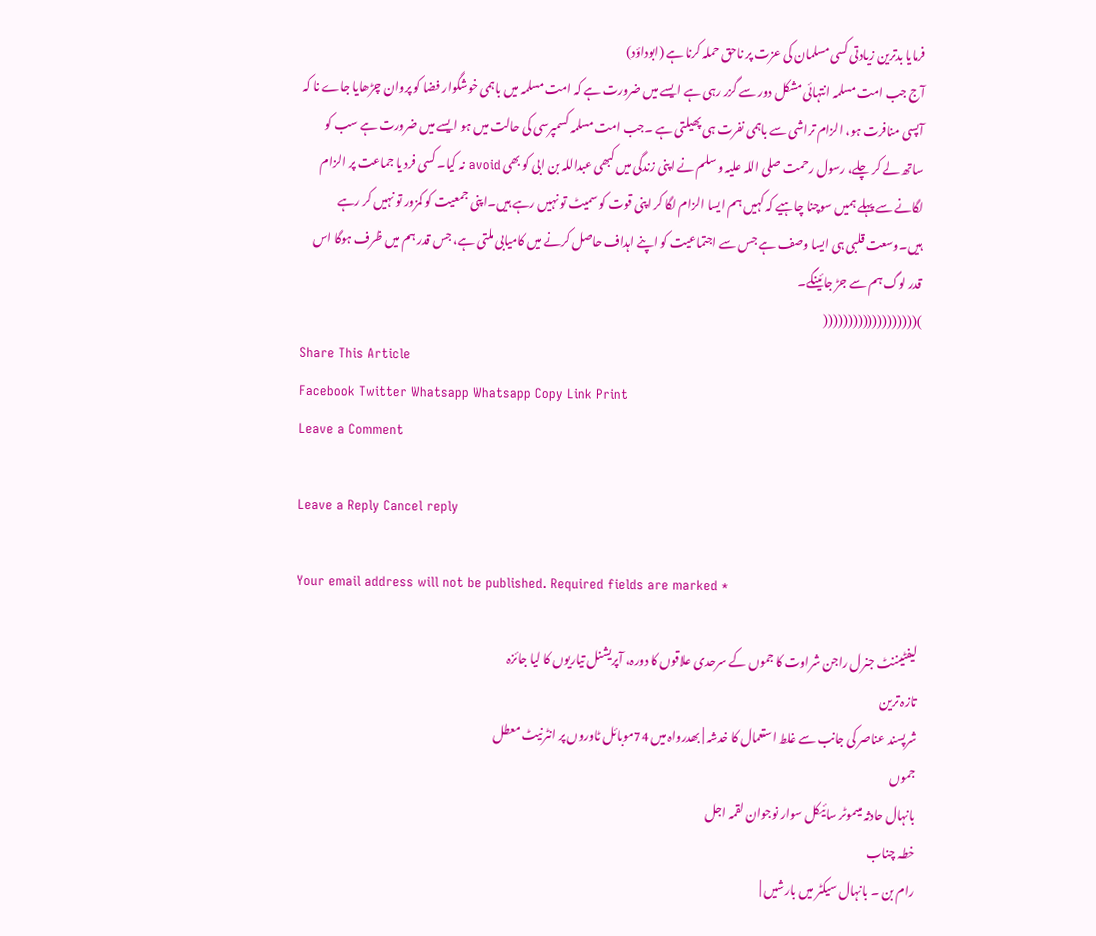فرمایا بدترین زیادتی کسی مسلمان کی عزت پر ناحق حملہ کرنا ہے (ابوداؤد)
آج جب امت مسلمہ انتہائی مشکل دور سے گزر رہی ہے ایسے میں ضرورت ہے کہ امت مسلمہ میں باہمی خوشگوار فضا کو پروان چڑھایا جاے نا کہ آپسی منافرت ہو، الزام تراشی سے باہمی نفرت ہی پھیلتی ہے ۔جب امت مسلمہ کسمپرسی کی حالت میں ہو ایسے میں ضرورت ہے سب کو ساتھ لے کر چلے، رسول رحمت صلی اللہ علیہ و سلم نے اپنی زندگی میں کبھی عبداللہ بن ابی کو بھی avoid نہ کیا۔ کسی فرد یا جماعت پر الزام لگانے سے پہلے ہمیں سوچنا چاہیے کہ کہیں ہم ایسا الزام لگا کر اپنی قوت کو سمیٹ تو نہیں رہے ہیں۔اپنی جمعیت کو کمزور تو نہیں کر رہے ہیں۔وسعت قلبی ہی ایسا وصف ہے جس سے اجتماعیت کو اپنے اہداف حاصل کرنے میں کامیابی ملتی ہے، جس قدر ہم میں ظرف ہوگا اس قدر لوگ ہم سے جڑ جائینگے۔
)(((((((((((((((((((
Share This Article
Facebook Twitter Whatsapp Whatsapp Copy Link Print
Leave a Comment

Leave a Reply Cancel reply

Your email address will not be published. Required fields are marked *

لیفٹیننٹ جنرل راجن شراوت کا جموں کے سرحدی علاقوں کا دورہ، آپریشنل تیاریوں کا لیا جائزہ
تازہ ترین
شرپسند عناصر کی جانب سے غلط استعمال کا خدشہ | بھدرواہ میں 74موبائل ٹاوروں پر انٹرنیٹ معطل
جموں
بانہال حادثہ میںموٹر سائیکل سوار نوجوان لقمہ اجل
خطہ چناب
رام بن ۔ بانہال سیکٹر میں بارشیں |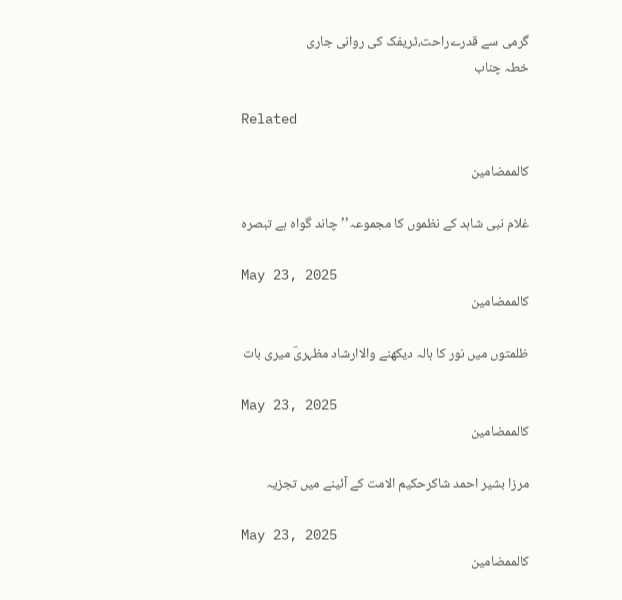گرمی سے قدرےراحت،ٹریفک کی روانی جاری
خطہ چناب

Related

کالممضامین

غلام نبی شاہد کے نظموں کا مجموعہ’’چاند گواہ ہے تبصرہ

May 23, 2025
کالممضامین

ظلمتوں میں نور کا ہالہ دیکھنے والاارشاد مظہریؔ میری بات

May 23, 2025
کالممضامین

مرزا بشیر احمد شاکرحکیم الامت کے آئینے میں تجزیہ

May 23, 2025
کالممضامین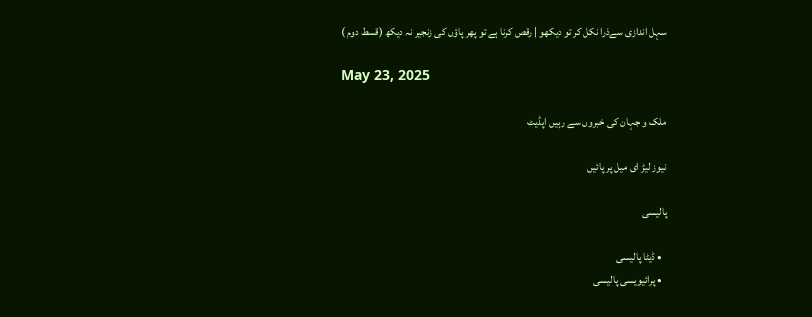سہل اندازی سےذرا نکل کر تو دیکھو | رقص کرنا ہے تو پھر پاؤں کی زنجیر نہ دیکھ (قسط دوم )

May 23, 2025

ملک و جہان کی خبروں سے رہیں اپڈیٹ

نیوز لیڑ ای میل پر پائیں

پالیسی

  • ڈیٹا پالیسی
  • پرائیویسی پالیسی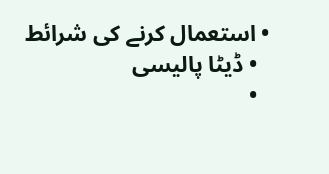• استعمال کرنے کی شرائط
  • ڈیٹا پالیسی
  •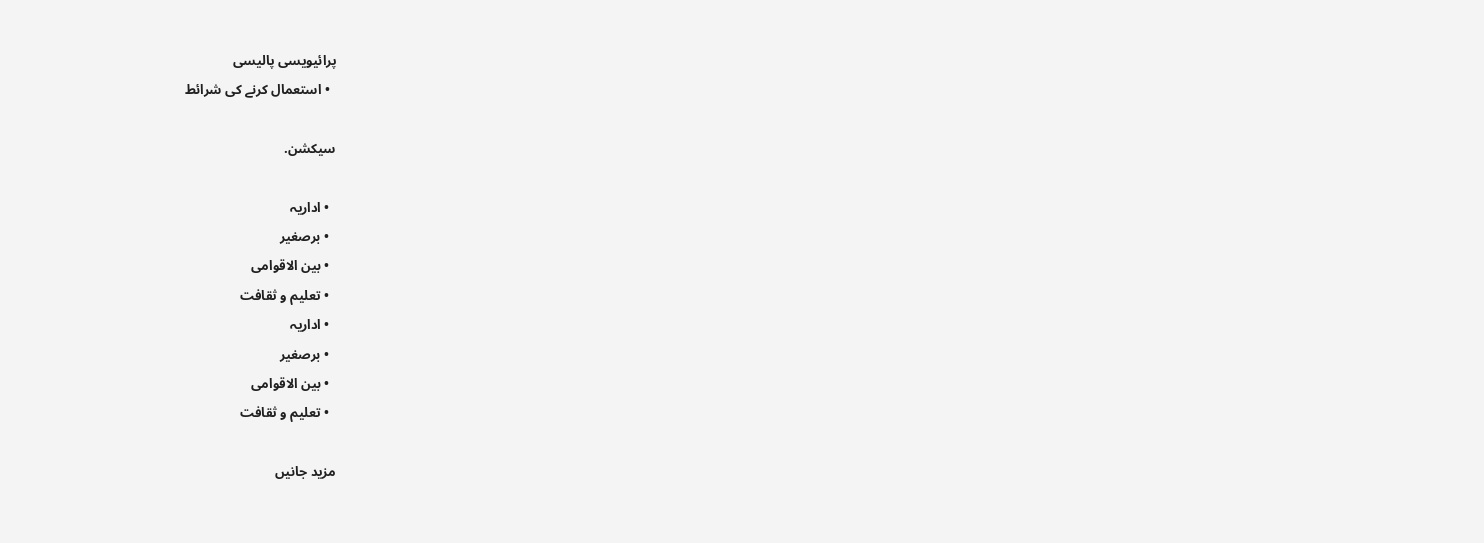پرائیویسی پالیسی
  • استعمال کرنے کی شرائط

سیکشن.

  • اداریہ
  • برصغیر
  • بین الاقوامی
  • تعلیم و ثقافت
  • اداریہ
  • برصغیر
  • بین الاقوامی
  • تعلیم و ثقافت

مزید جانیں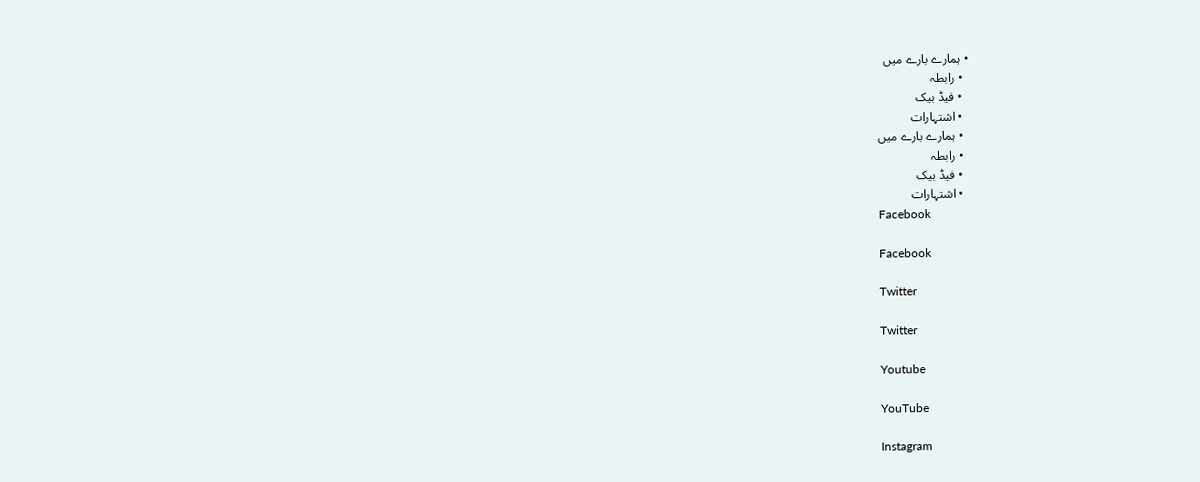• ہمارے بارے میں
  • رابطہ
  • فیڈ بیک
  • اشتہارات
  • ہمارے بارے میں
  • رابطہ
  • فیڈ بیک
  • اشتہارات
Facebook

Facebook

Twitter

Twitter

Youtube

YouTube

Instagram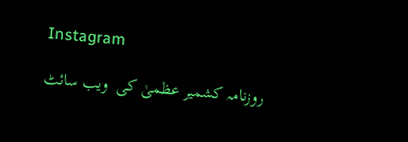Instagram

روزنامہ کشمیر عظمیٰ کی  ویب سائٹ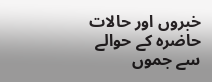خبروں اور حالات حاضرہ کے حوالے سے جموں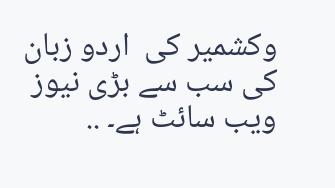وکشمیر کی  اردو زبان کی سب سے بڑی نیوز ویب سائٹ ہے۔ ..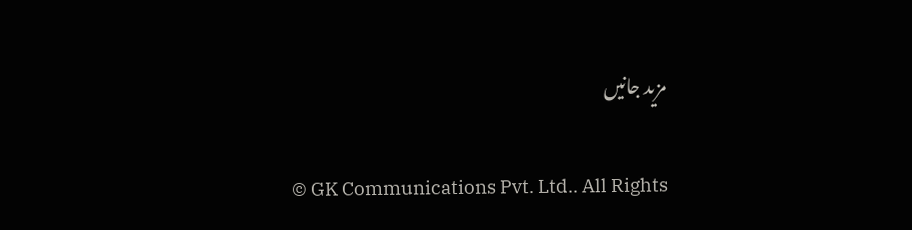مزید جانیں

© GK Communications Pvt. Ltd.. All Rights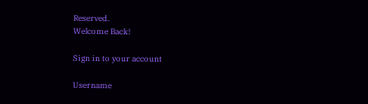Reserved.
Welcome Back!

Sign in to your account

Username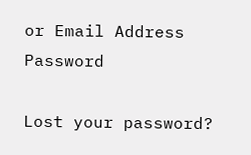or Email Address
Password

Lost your password?